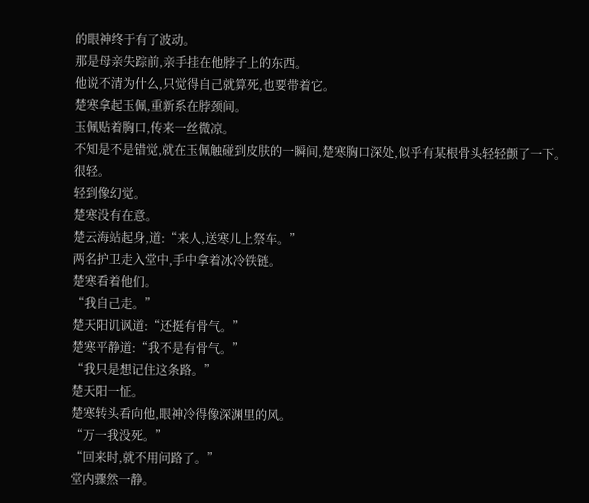的眼神终于有了波动。
那是母亲失踪前,亲手挂在他脖子上的东西。
他说不清为什么,只觉得自己就算死,也要带着它。
楚寒拿起玉佩,重新系在脖颈间。
玉佩贴着胸口,传来一丝微凉。
不知是不是错觉,就在玉佩触碰到皮肤的一瞬间,楚寒胸口深处,似乎有某根骨头轻轻颤了一下。
很轻。
轻到像幻觉。
楚寒没有在意。
楚云海站起身,道:“来人,送寒儿上祭车。”
两名护卫走入堂中,手中拿着冰冷铁链。
楚寒看着他们。
“我自己走。”
楚天阳讥讽道:“还挺有骨气。”
楚寒平静道:“我不是有骨气。”
“我只是想记住这条路。”
楚天阳一怔。
楚寒转头看向他,眼神冷得像深渊里的风。
“万一我没死。”
“回来时,就不用问路了。”
堂内骤然一静。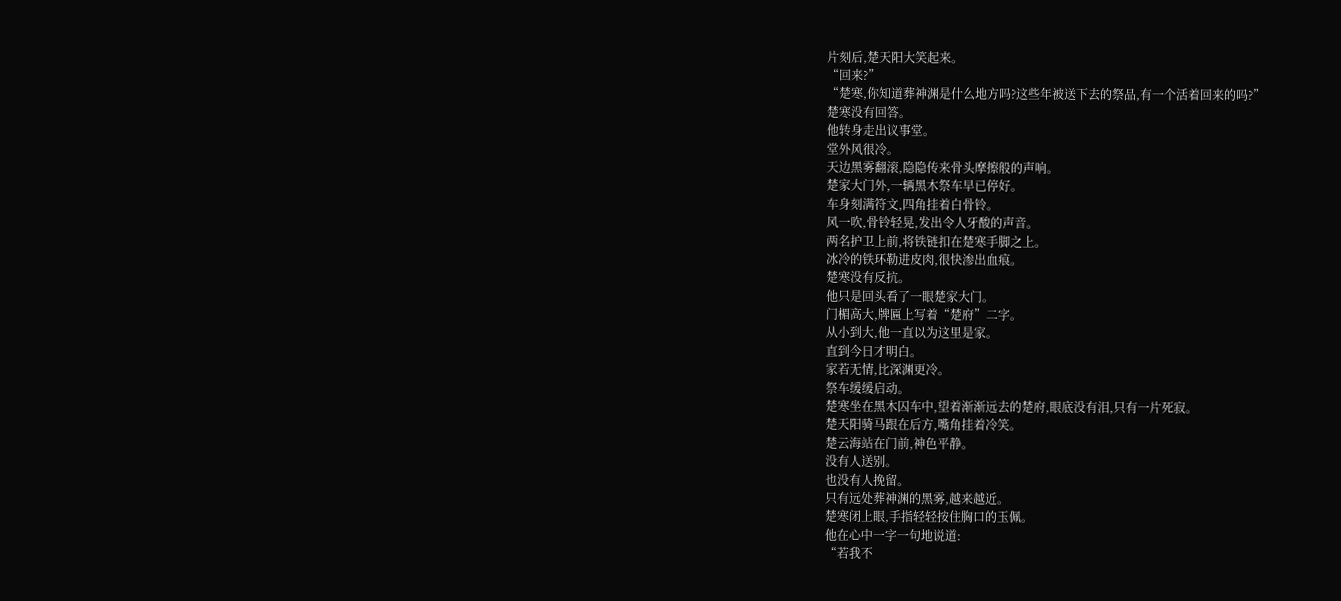片刻后,楚天阳大笑起来。
“回来?”
“楚寒,你知道葬神渊是什么地方吗?这些年被送下去的祭品,有一个活着回来的吗?”
楚寒没有回答。
他转身走出议事堂。
堂外风很冷。
天边黑雾翻滚,隐隐传来骨头摩擦般的声响。
楚家大门外,一辆黑木祭车早已停好。
车身刻满符文,四角挂着白骨铃。
风一吹,骨铃轻晃,发出令人牙酸的声音。
两名护卫上前,将铁链扣在楚寒手脚之上。
冰冷的铁环勒进皮肉,很快渗出血痕。
楚寒没有反抗。
他只是回头看了一眼楚家大门。
门楣高大,牌匾上写着“楚府”二字。
从小到大,他一直以为这里是家。
直到今日才明白。
家若无情,比深渊更冷。
祭车缓缓启动。
楚寒坐在黑木囚车中,望着渐渐远去的楚府,眼底没有泪,只有一片死寂。
楚天阳骑马跟在后方,嘴角挂着冷笑。
楚云海站在门前,神色平静。
没有人送别。
也没有人挽留。
只有远处葬神渊的黑雾,越来越近。
楚寒闭上眼,手指轻轻按住胸口的玉佩。
他在心中一字一句地说道:
“若我不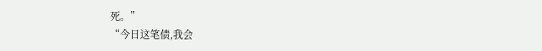死。”
“今日这笔债,我会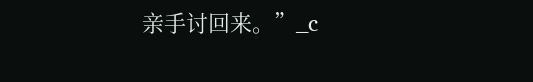亲手讨回来。”_c